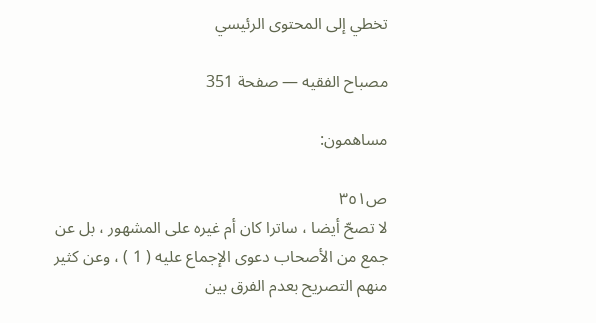تخطي إلى المحتوى الرئيسي

مصباح الفقيه — صفحة 351

مساهمون:

ص٣٥١
لا تصحّ أيضا ، ساترا كان أم غيره على المشهور ، بل عن جمع من الأصحاب دعوى الإجماع عليه ( 1 ) ، وعن كثير منهم التصريح بعدم الفرق بين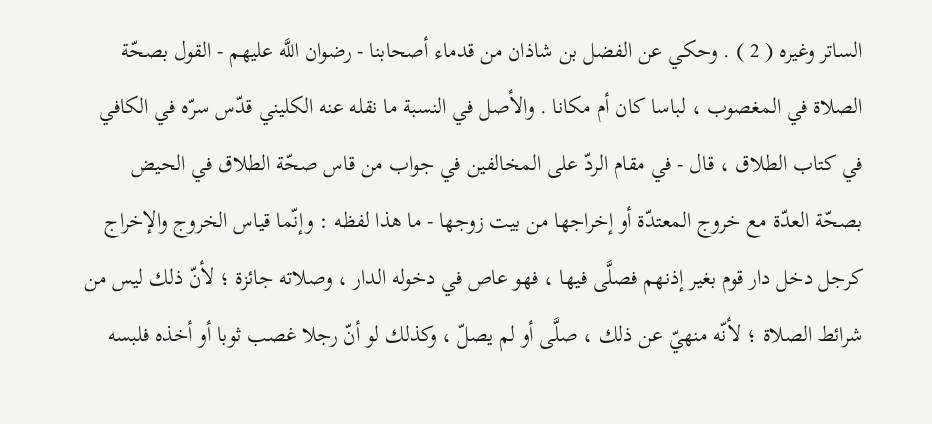الساتر وغيره ( 2 ) . وحكي عن الفضل بن شاذان من قدماء أصحابنا - رضوان اللَّه عليهم - القول بصحّة الصلاة في المغصوب ، لباسا كان أم مكانا . والأصل في النسبة ما نقله عنه الكليني قدّس سرّه في الكافي في كتاب الطلاق ، قال - في مقام الردّ على المخالفين في جواب من قاس صحّة الطلاق في الحيض بصحّة العدّة مع خروج المعتدّة أو إخراجها من بيت زوجها - ما هذا لفظه : وإنّما قياس الخروج والإخراج كرجل دخل دار قوم بغير إذنهم فصلَّى فيها ، فهو عاص في دخوله الدار ، وصلاته جائزة ؛ لأنّ ذلك ليس من شرائط الصلاة ؛ لأنّه منهيّ عن ذلك ، صلَّى أو لم يصلّ ، وكذلك لو أنّ رجلا غصب ثوبا أو أخذه فلبسه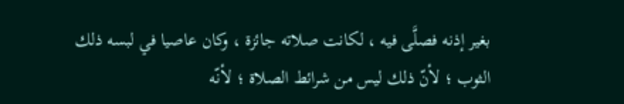بغير إذنه فصلَّى فيه ، لكانت صلاته جائزة ، وكان عاصيا في لبسه ذلك الثوب ؛ لأنّ ذلك ليس من شرائط الصلاة ؛ لأنّه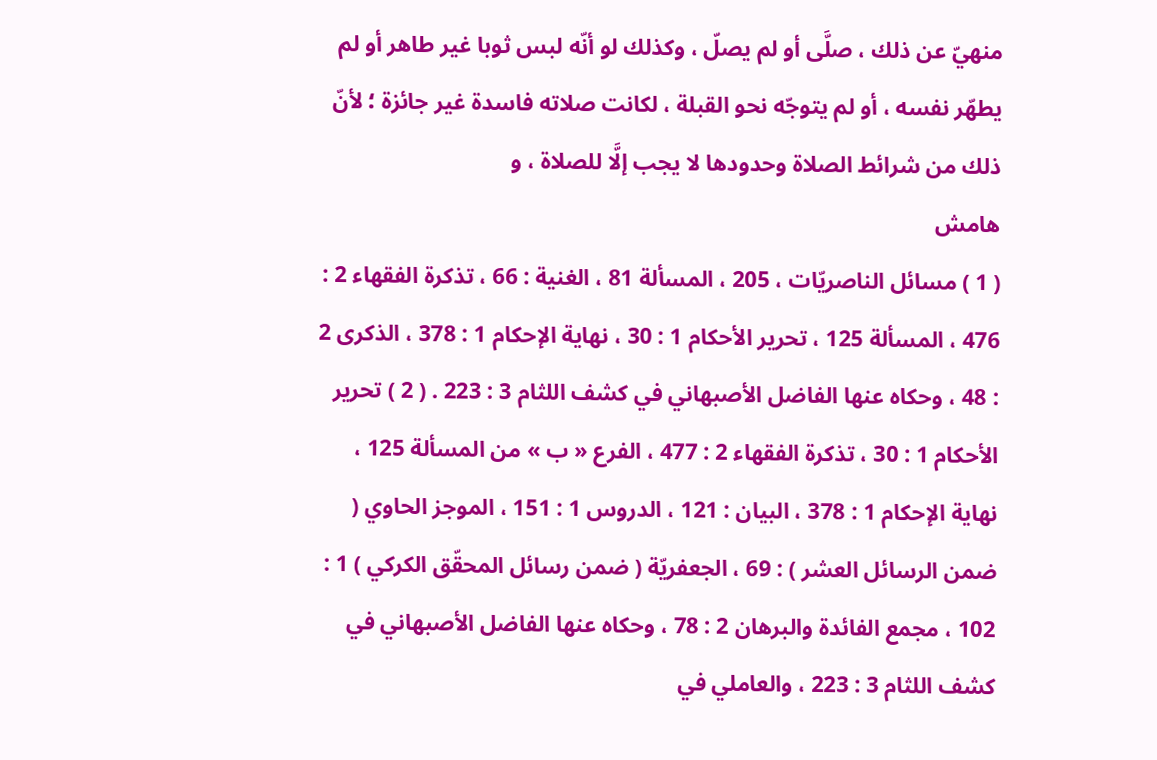منهيّ عن ذلك ، صلَّى أو لم يصلّ ، وكذلك لو أنّه لبس ثوبا غير طاهر أو لم يطهّر نفسه ، أو لم يتوجّه نحو القبلة ، لكانت صلاته فاسدة غير جائزة ؛ لأنّ ذلك من شرائط الصلاة وحدودها لا يجب إلَّا للصلاة ، و
هامش
( 1 ) مسائل الناصريّات ، 205 ، المسألة 81 ، الغنية : 66 ، تذكرة الفقهاء 2 : 476 ، المسألة 125 ، تحرير الأحكام 1 : 30 ، نهاية الإحكام 1 : 378 ، الذكرى 2 : 48 ، وحكاه عنها الفاضل الأصبهاني في كشف اللثام 3 : 223 . ( 2 ) تحرير الأحكام 1 : 30 ، تذكرة الفقهاء 2 : 477 ، الفرع « ب » من المسألة 125 ، نهاية الإحكام 1 : 378 ، البيان : 121 ، الدروس 1 : 151 ، الموجز الحاوي ( ضمن الرسائل العشر ) : 69 ، الجعفريّة ( ضمن رسائل المحقّق الكركي ) 1 : 102 ، مجمع الفائدة والبرهان 2 : 78 ، وحكاه عنها الفاضل الأصبهاني في كشف اللثام 3 : 223 ، والعاملي في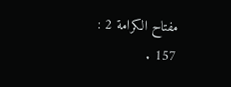مفتاح الكرامة 2 : 157 .